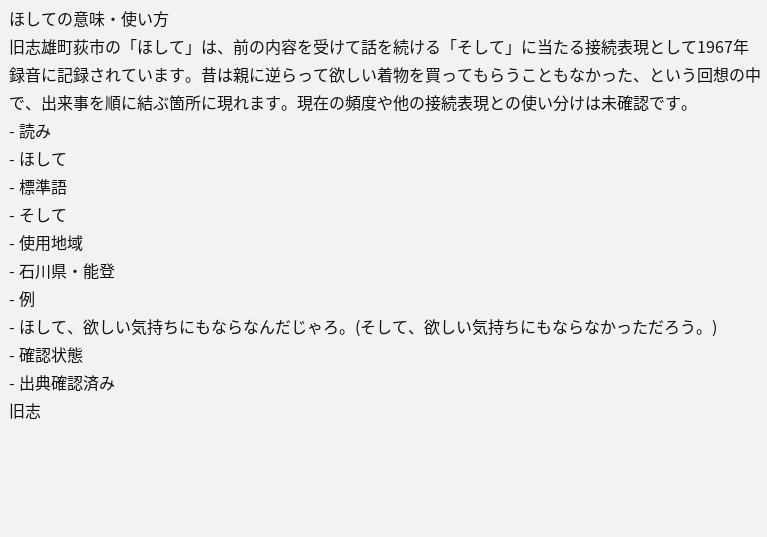ほしての意味・使い方
旧志雄町荻市の「ほして」は、前の内容を受けて話を続ける「そして」に当たる接続表現として1967年録音に記録されています。昔は親に逆らって欲しい着物を買ってもらうこともなかった、という回想の中で、出来事を順に結ぶ箇所に現れます。現在の頻度や他の接続表現との使い分けは未確認です。
- 読み
- ほして
- 標準語
- そして
- 使用地域
- 石川県・能登
- 例
- ほして、欲しい気持ちにもならなんだじゃろ。(そして、欲しい気持ちにもならなかっただろう。)
- 確認状態
- 出典確認済み
旧志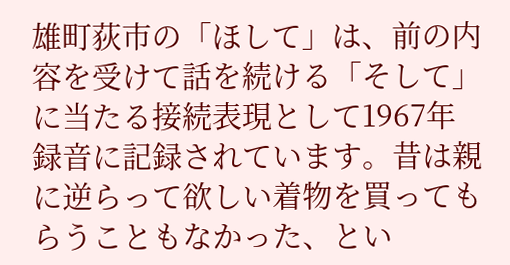雄町荻市の「ほして」は、前の内容を受けて話を続ける「そして」に当たる接続表現として1967年録音に記録されています。昔は親に逆らって欲しい着物を買ってもらうこともなかった、とい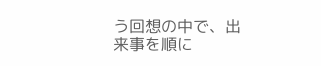う回想の中で、出来事を順に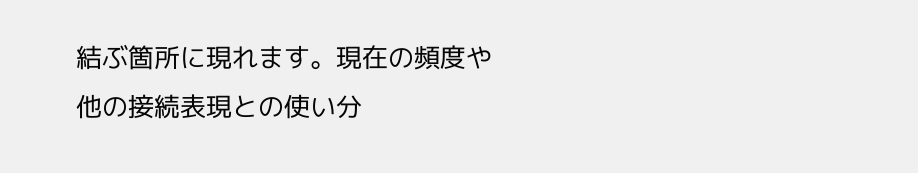結ぶ箇所に現れます。現在の頻度や他の接続表現との使い分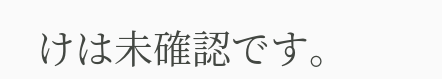けは未確認です。